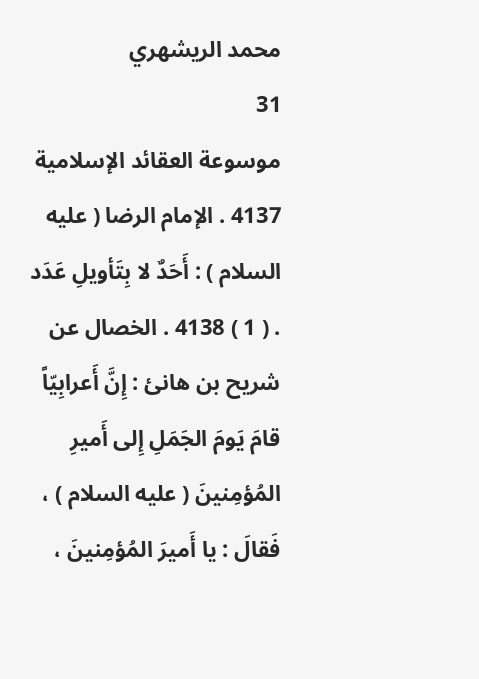محمد الريشهري
31
موسوعة العقائد الإسلامية
4137 . الإمام الرضا ( عليه السلام ) : أَحَدٌ لا بِتَأويلِ عَدَد . ( 1 ) 4138 . الخصال عن شريح بن هانئ : إِنَّ أَعرابِيّاً قامَ يَومَ الجَمَلِ إِلى أَميرِ المُؤمِنينَ ( عليه السلام ) ، فَقالَ : يا أَميرَ المُؤمِنينَ ،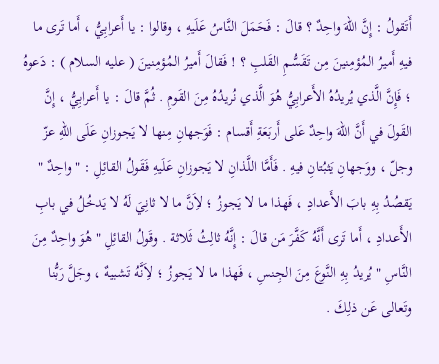أَتَقولُ : إِنَّ اللهَ واحِدٌ ؟ قالَ : فَحَمَلَ النَّاسُ عَلَيهِ ، وقالوا : يا أَعرابِيُّ ، أَما تَرى ما فيهِ أَميرُ المُؤمِنينَ مِن تَقَسُّمِ القَلبِ ؟ ! فَقالَ أَميرُ المُؤمِنينَ ( عليه السلام ) : دَعوهُ ؛ فَإِنَّ الَّذي يُريدُهُ الأَعرابِيُّ هُوَ الَّذي نُريدُهُ مِنَ القَومِ . ثُمَّ قالَ : يا أَعرابِيُّ ، إِنَّ القَولَ في أَنَّ اللهَ واحِدٌ عَلى أَربَعَةِ أَقسام : فَوَجهانِ مِنها لا يَجوزانِ عَلَى اللهِ عزّ وجلّ ، ووَجهانِ يَثبُتانِ فيهِ . فَأَمَّا اللَّذانِ لا يَجوزانِ عَلَيهِ فَقَولُ القائِلِ : " واحِدٌ " يَقصُدُ بِهِ بابَ الأَعدادِ ، فَهذا ما لا يَجوزُ ؛ لاَِنَّ ما لا ثانِيَ لَهُ لا يَدخُلُ في بابِ الأَعدادِ ، أَما تَرى أَنَّهُ كَفَّرَ مَن قالَ : إِنَّهُ ثالِثُ ثَلاثة . وقَولُ القائِلِ " هُوَ واحِدٌ مِنَ النَّاسِ " يُريدُ بِهِ النَّوعَ مِنَ الجِنسِ ، فَهذا ما لا يَجوزُ ؛ لاَِنَّهُ تَشبيهٌ ، وجَلَّ رَبُّنا وتَعالى عَن ذلِكَ .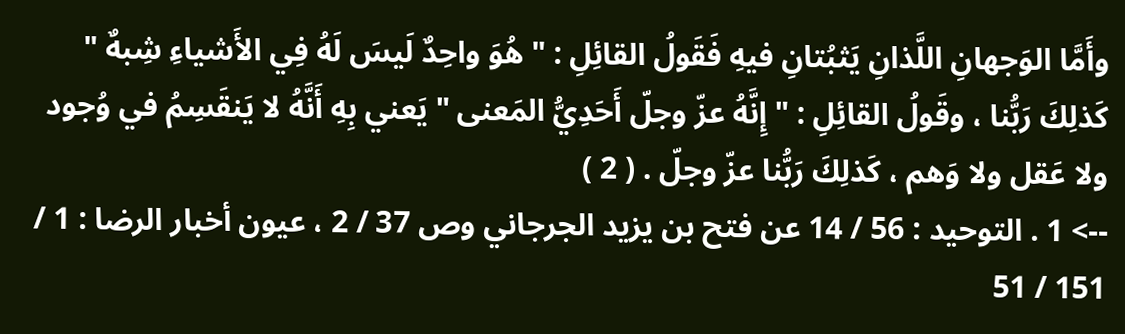وأَمَّا الوَجهانِ اللَّذانِ يَثبُتانِ فيهِ فَقَولُ القائِلِ : " هُوَ واحِدٌ لَيسَ لَهُ فِي الأَشياءِ شِبهٌ " كَذلِكَ رَبُّنا ، وقَولُ القائِلِ : " إِنَّهُ عزّ وجلّ أَحَدِيُّ المَعنى " يَعني بِهِ أَنَّهُ لا يَنقَسِمُ في وُجود ولا عَقل ولا وَهم ، كَذلِكَ رَبُّنا عزّ وجلّ . ( 2 )
--> 1 . التوحيد : 56 / 14 عن فتح بن يزيد الجرجاني وص 37 / 2 ، عيون أخبار الرضا : 1 / 151 / 51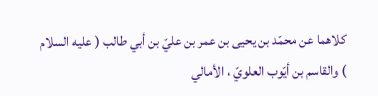كلاهما عن محمّد بن يحيى بن عمر بن عليّ بن أبي طالب ( عليه السلام ) والقاسم بن أيّوب العلويّ ، الأمالي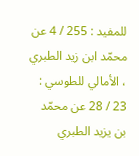للمفيد : 255 / 4 عن محمّد ابن زيد الطبري ، الأمالي للطوسي : 23 / 28 عن محمّد بن يزيد الطبري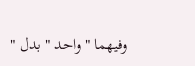وفيهما " واحد " بدل "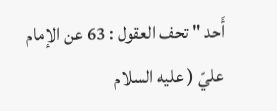أَحد " تحف العقول : 63 عن الإمام عليّ ( عليه السلام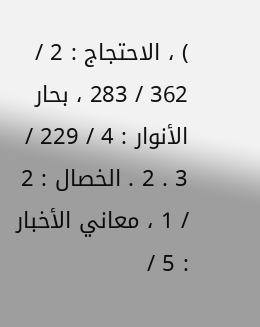) ، الاحتجاج : 2 / 362 / 283 ، بحار الأنوار : 4 / 229 / 3 . 2 . الخصال : 2 / 1 ، معاني الأخبار : 5 /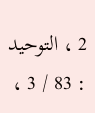2 ، التوحيد : 83 / 3 ،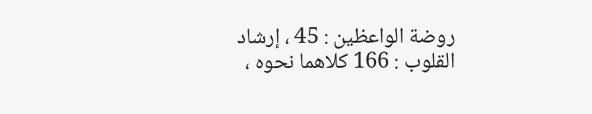روضة الواعظين : 45 ، إرشاد القلوب : 166 كلاهما نحوه ،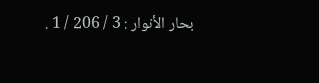بحار الأنوار : 3 / 206 / 1 .